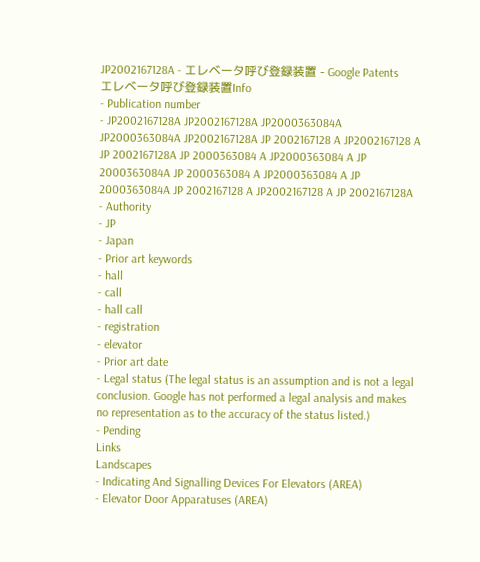JP2002167128A - エレベータ呼び登録装置 - Google Patents
エレベータ呼び登録装置Info
- Publication number
- JP2002167128A JP2002167128A JP2000363084A JP2000363084A JP2002167128A JP 2002167128 A JP2002167128 A JP 2002167128A JP 2000363084 A JP2000363084 A JP 2000363084A JP 2000363084 A JP2000363084 A JP 2000363084A JP 2002167128 A JP2002167128 A JP 2002167128A
- Authority
- JP
- Japan
- Prior art keywords
- hall
- call
- hall call
- registration
- elevator
- Prior art date
- Legal status (The legal status is an assumption and is not a legal conclusion. Google has not performed a legal analysis and makes no representation as to the accuracy of the status listed.)
- Pending
Links
Landscapes
- Indicating And Signalling Devices For Elevators (AREA)
- Elevator Door Apparatuses (AREA)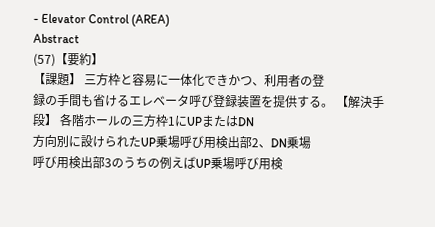- Elevator Control (AREA)
Abstract
(57)【要約】
【課題】 三方枠と容易に一体化できかつ、利用者の登
録の手間も省けるエレベータ呼び登録装置を提供する。 【解決手段】 各階ホールの三方枠1にUPまたはDN
方向別に設けられたUP乗場呼び用検出部2、DN乗場
呼び用検出部3のうちの例えばUP乗場呼び用検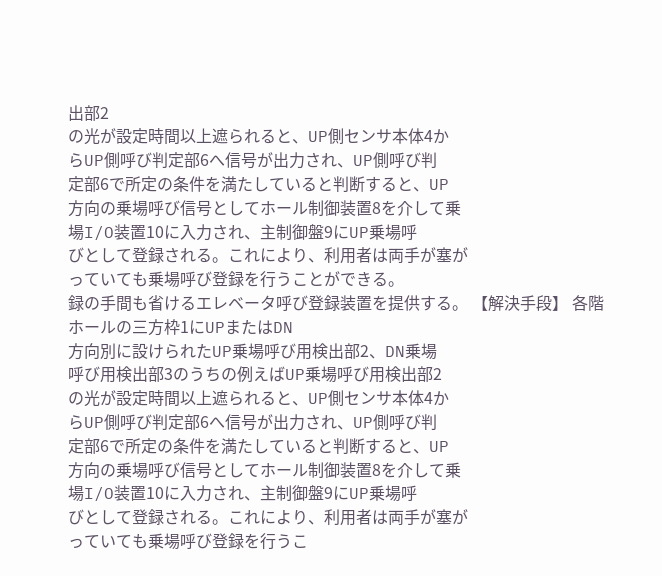出部2
の光が設定時間以上遮られると、UP側センサ本体4か
らUP側呼び判定部6へ信号が出力され、UP側呼び判
定部6で所定の条件を満たしていると判断すると、UP
方向の乗場呼び信号としてホール制御装置8を介して乗
場I/O装置10に入力され、主制御盤9にUP乗場呼
びとして登録される。これにより、利用者は両手が塞が
っていても乗場呼び登録を行うことができる。
録の手間も省けるエレベータ呼び登録装置を提供する。 【解決手段】 各階ホールの三方枠1にUPまたはDN
方向別に設けられたUP乗場呼び用検出部2、DN乗場
呼び用検出部3のうちの例えばUP乗場呼び用検出部2
の光が設定時間以上遮られると、UP側センサ本体4か
らUP側呼び判定部6へ信号が出力され、UP側呼び判
定部6で所定の条件を満たしていると判断すると、UP
方向の乗場呼び信号としてホール制御装置8を介して乗
場I/O装置10に入力され、主制御盤9にUP乗場呼
びとして登録される。これにより、利用者は両手が塞が
っていても乗場呼び登録を行うこ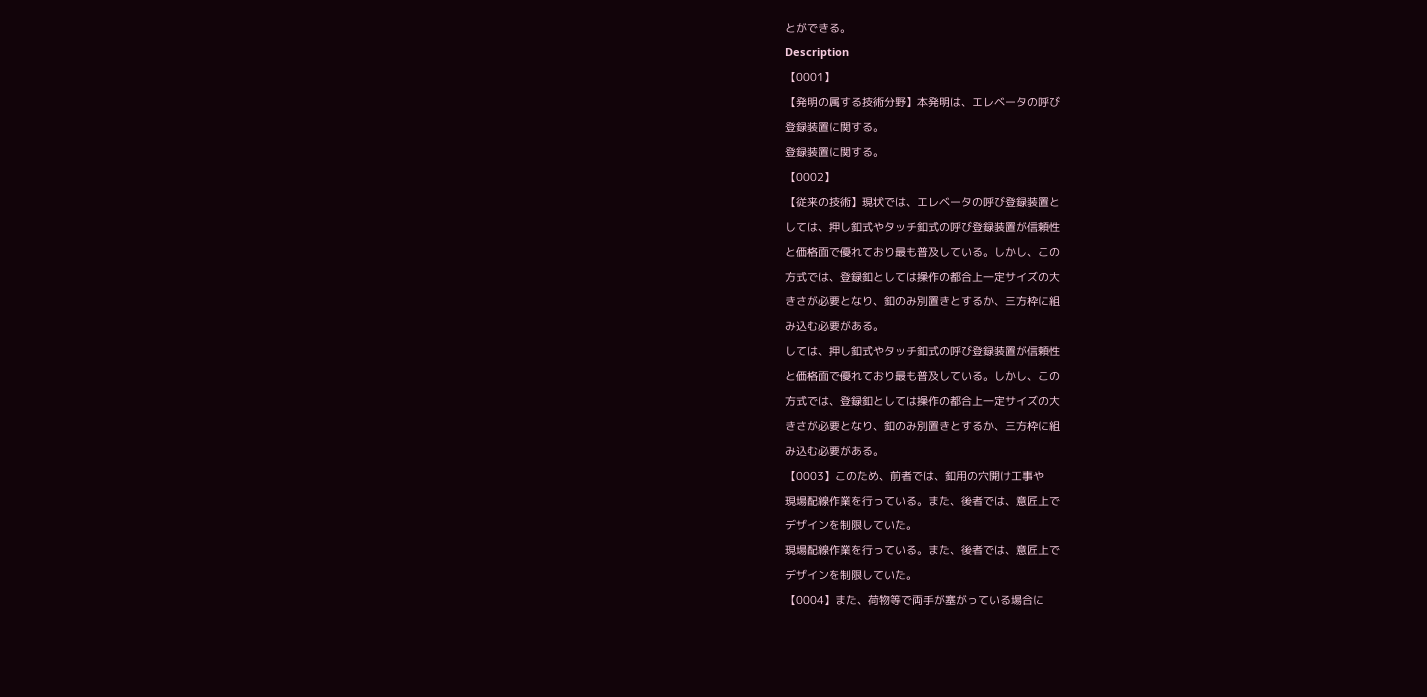とができる。
Description
【0001】
【発明の属する技術分野】本発明は、エレベータの呼び
登録装置に関する。
登録装置に関する。
【0002】
【従来の技術】現状では、エレベータの呼び登録装置と
しては、押し釦式やタッチ釦式の呼び登録装置が信頼性
と価格面で優れており最も普及している。しかし、この
方式では、登録釦としては操作の都合上一定サイズの大
きさが必要となり、釦のみ別置きとするか、三方枠に組
み込む必要がある。
しては、押し釦式やタッチ釦式の呼び登録装置が信頼性
と価格面で優れており最も普及している。しかし、この
方式では、登録釦としては操作の都合上一定サイズの大
きさが必要となり、釦のみ別置きとするか、三方枠に組
み込む必要がある。
【0003】このため、前者では、釦用の穴開け工事や
現場配線作業を行っている。また、後者では、意匠上で
デザインを制限していた。
現場配線作業を行っている。また、後者では、意匠上で
デザインを制限していた。
【0004】また、荷物等で両手が塞がっている場合に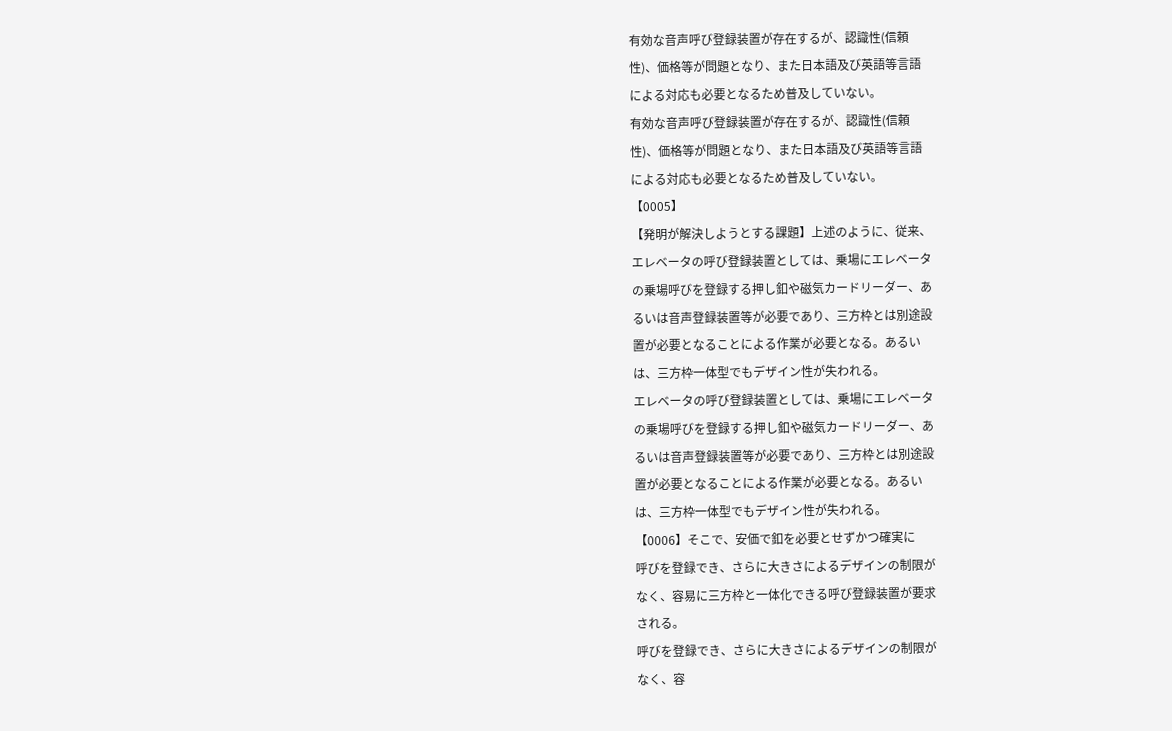有効な音声呼び登録装置が存在するが、認識性(信頼
性)、価格等が問題となり、また日本語及び英語等言語
による対応も必要となるため普及していない。
有効な音声呼び登録装置が存在するが、認識性(信頼
性)、価格等が問題となり、また日本語及び英語等言語
による対応も必要となるため普及していない。
【0005】
【発明が解決しようとする課題】上述のように、従来、
エレベータの呼び登録装置としては、乗場にエレベータ
の乗場呼びを登録する押し釦や磁気カードリーダー、あ
るいは音声登録装置等が必要であり、三方枠とは別途設
置が必要となることによる作業が必要となる。あるい
は、三方枠一体型でもデザイン性が失われる。
エレベータの呼び登録装置としては、乗場にエレベータ
の乗場呼びを登録する押し釦や磁気カードリーダー、あ
るいは音声登録装置等が必要であり、三方枠とは別途設
置が必要となることによる作業が必要となる。あるい
は、三方枠一体型でもデザイン性が失われる。
【0006】そこで、安価で釦を必要とせずかつ確実に
呼びを登録でき、さらに大きさによるデザインの制限が
なく、容易に三方枠と一体化できる呼び登録装置が要求
される。
呼びを登録でき、さらに大きさによるデザインの制限が
なく、容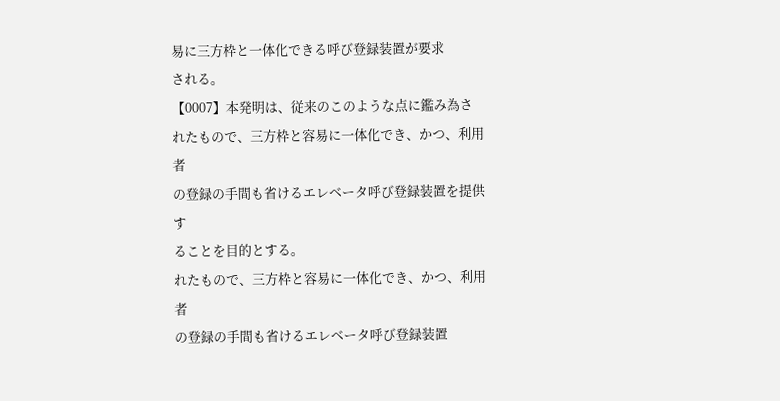易に三方枠と一体化できる呼び登録装置が要求
される。
【0007】本発明は、従来のこのような点に鑑み為さ
れたもので、三方枠と容易に一体化でき、かつ、利用者
の登録の手間も省けるエレベータ呼び登録装置を提供す
ることを目的とする。
れたもので、三方枠と容易に一体化でき、かつ、利用者
の登録の手間も省けるエレベータ呼び登録装置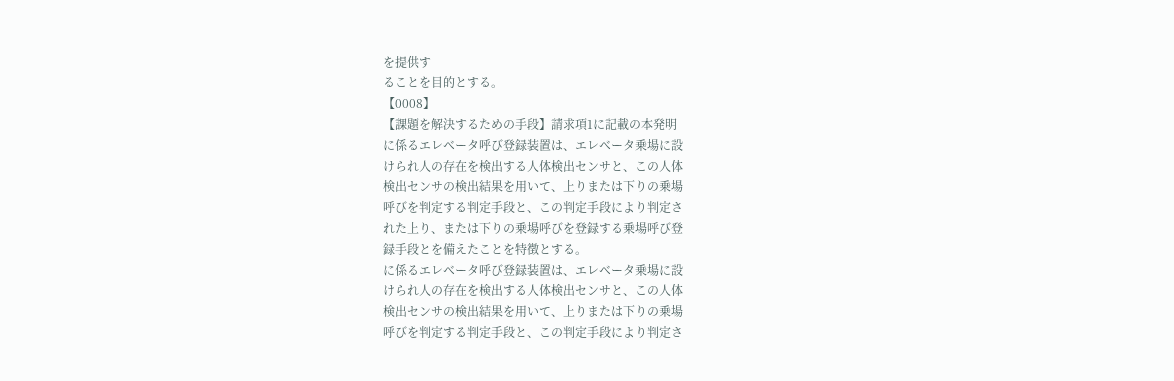を提供す
ることを目的とする。
【0008】
【課題を解決するための手段】請求項1に記載の本発明
に係るエレベータ呼び登録装置は、エレベータ乗場に設
けられ人の存在を検出する人体検出センサと、この人体
検出センサの検出結果を用いて、上りまたは下りの乗場
呼びを判定する判定手段と、この判定手段により判定さ
れた上り、または下りの乗場呼びを登録する乗場呼び登
録手段とを備えたことを特徴とする。
に係るエレベータ呼び登録装置は、エレベータ乗場に設
けられ人の存在を検出する人体検出センサと、この人体
検出センサの検出結果を用いて、上りまたは下りの乗場
呼びを判定する判定手段と、この判定手段により判定さ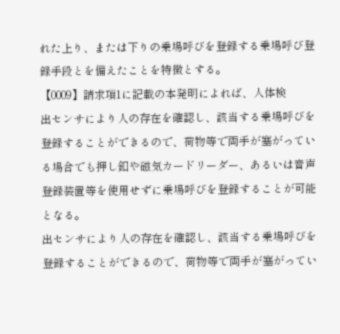れた上り、または下りの乗場呼びを登録する乗場呼び登
録手段とを備えたことを特徴とする。
【0009】請求項1に記載の本発明によれば、人体検
出センサにより人の存在を確認し、該当する乗場呼びを
登録することができるので、荷物等で両手が塞がってい
る場合でも押し釦や磁気カードリーダー、あるいは音声
登録装置等を使用せずに乗場呼びを登録することが可能
となる。
出センサにより人の存在を確認し、該当する乗場呼びを
登録することができるので、荷物等で両手が塞がってい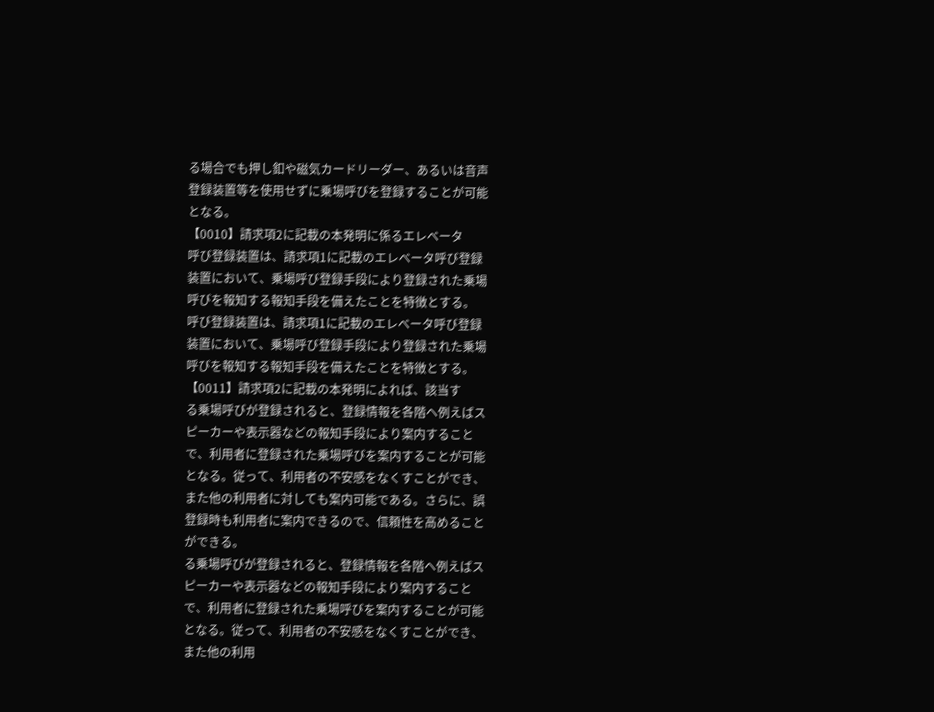る場合でも押し釦や磁気カードリーダー、あるいは音声
登録装置等を使用せずに乗場呼びを登録することが可能
となる。
【0010】請求項2に記載の本発明に係るエレベータ
呼び登録装置は、請求項1に記載のエレベータ呼び登録
装置において、乗場呼び登録手段により登録された乗場
呼びを報知する報知手段を備えたことを特徴とする。
呼び登録装置は、請求項1に記載のエレベータ呼び登録
装置において、乗場呼び登録手段により登録された乗場
呼びを報知する報知手段を備えたことを特徴とする。
【0011】請求項2に記載の本発明によれば、該当す
る乗場呼びが登録されると、登録情報を各階ヘ例えばス
ピーカーや表示器などの報知手段により案内すること
で、利用者に登録された乗場呼びを案内することが可能
となる。従って、利用者の不安感をなくすことができ、
また他の利用者に対しても案内可能である。さらに、誤
登録時も利用者に案内できるので、信頼性を高めること
ができる。
る乗場呼びが登録されると、登録情報を各階ヘ例えばス
ピーカーや表示器などの報知手段により案内すること
で、利用者に登録された乗場呼びを案内することが可能
となる。従って、利用者の不安感をなくすことができ、
また他の利用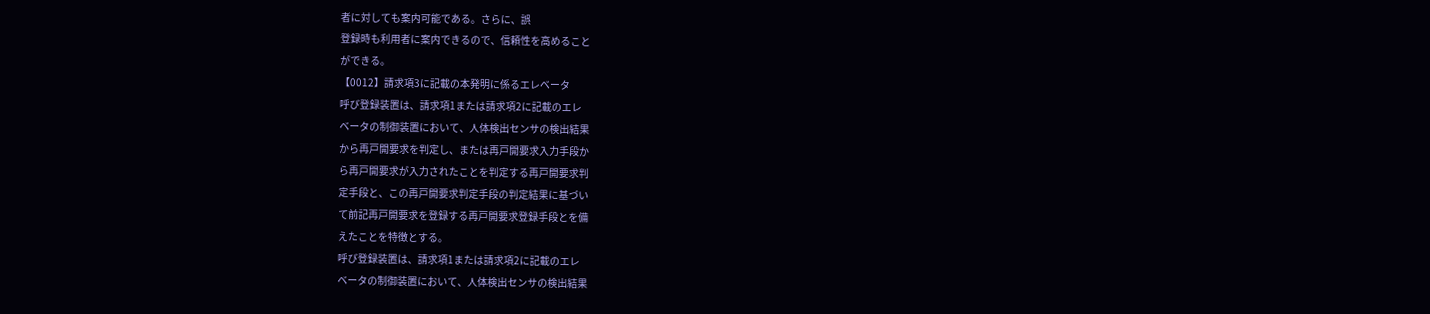者に対しても案内可能である。さらに、誤
登録時も利用者に案内できるので、信頼性を高めること
ができる。
【0012】請求項3に記載の本発明に係るエレベータ
呼び登録装置は、請求項1または請求項2に記載のエレ
ベータの制御装置において、人体検出センサの検出結果
から再戸開要求を判定し、または再戸開要求入力手段か
ら再戸開要求が入力されたことを判定する再戸開要求判
定手段と、この再戸開要求判定手段の判定結果に基づい
て前記再戸開要求を登録する再戸開要求登録手段とを備
えたことを特徴とする。
呼び登録装置は、請求項1または請求項2に記載のエレ
ベータの制御装置において、人体検出センサの検出結果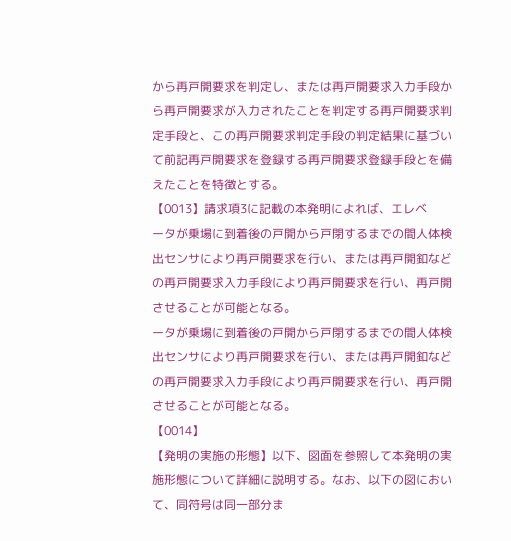から再戸開要求を判定し、または再戸開要求入力手段か
ら再戸開要求が入力されたことを判定する再戸開要求判
定手段と、この再戸開要求判定手段の判定結果に基づい
て前記再戸開要求を登録する再戸開要求登録手段とを備
えたことを特徴とする。
【0013】請求項3に記載の本発明によれば、エレベ
ータが乗場に到着後の戸開から戸閉するまでの間人体検
出センサにより再戸開要求を行い、または再戸開釦など
の再戸開要求入力手段により再戸開要求を行い、再戸開
させることが可能となる。
ータが乗場に到着後の戸開から戸閉するまでの間人体検
出センサにより再戸開要求を行い、または再戸開釦など
の再戸開要求入力手段により再戸開要求を行い、再戸開
させることが可能となる。
【0014】
【発明の実施の形態】以下、図面を参照して本発明の実
施形態について詳細に説明する。なお、以下の図におい
て、同符号は同一部分ま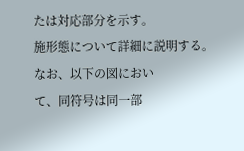たは対応部分を示す。
施形態について詳細に説明する。なお、以下の図におい
て、同符号は同一部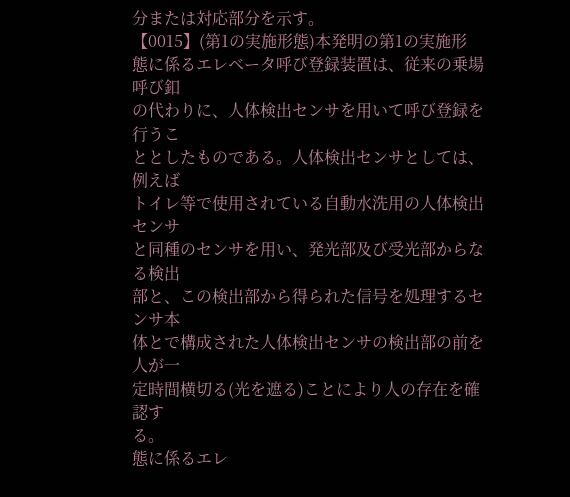分または対応部分を示す。
【0015】(第1の実施形態)本発明の第1の実施形
態に係るエレベータ呼び登録装置は、従来の乗場呼び釦
の代わりに、人体検出センサを用いて呼び登録を行うこ
ととしたものである。人体検出センサとしては、例えば
トイレ等で使用されている自動水洗用の人体検出センサ
と同種のセンサを用い、発光部及び受光部からなる検出
部と、この検出部から得られた信号を処理するセンサ本
体とで構成された人体検出センサの検出部の前を人が一
定時間横切る(光を遮る)ことにより人の存在を確認す
る。
態に係るエレ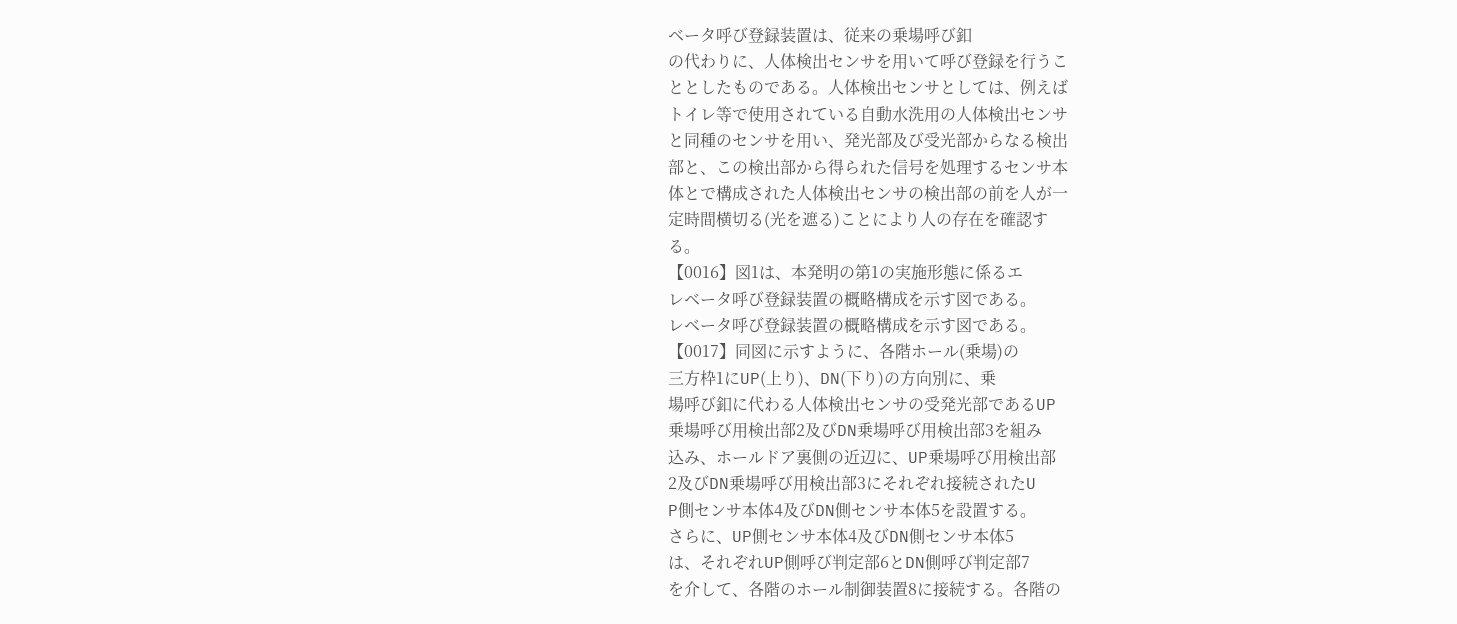ベータ呼び登録装置は、従来の乗場呼び釦
の代わりに、人体検出センサを用いて呼び登録を行うこ
ととしたものである。人体検出センサとしては、例えば
トイレ等で使用されている自動水洗用の人体検出センサ
と同種のセンサを用い、発光部及び受光部からなる検出
部と、この検出部から得られた信号を処理するセンサ本
体とで構成された人体検出センサの検出部の前を人が一
定時間横切る(光を遮る)ことにより人の存在を確認す
る。
【0016】図1は、本発明の第1の実施形態に係るエ
レベータ呼び登録装置の概略構成を示す図である。
レベータ呼び登録装置の概略構成を示す図である。
【0017】同図に示すように、各階ホール(乗場)の
三方枠1にUP(上り)、DN(下り)の方向別に、乗
場呼び釦に代わる人体検出センサの受発光部であるUP
乗場呼び用検出部2及びDN乗場呼び用検出部3を組み
込み、ホールドア裏側の近辺に、UP乗場呼び用検出部
2及びDN乗場呼び用検出部3にそれぞれ接続されたU
P側センサ本体4及びDN側センサ本体5を設置する。
さらに、UP側センサ本体4及びDN側センサ本体5
は、それぞれUP側呼び判定部6とDN側呼び判定部7
を介して、各階のホール制御装置8に接続する。各階の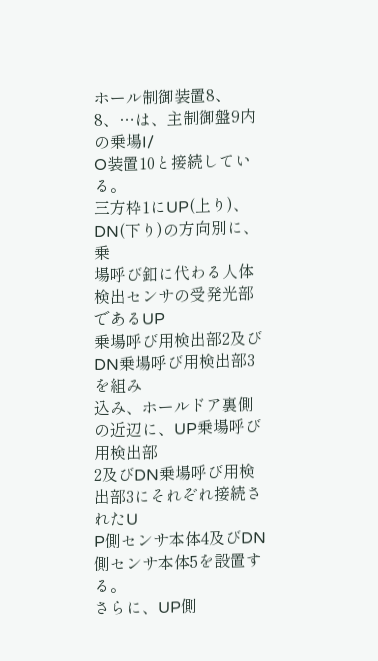ホール制御装置8、8、…は、主制御盤9内の乗場I/
O装置10と接続している。
三方枠1にUP(上り)、DN(下り)の方向別に、乗
場呼び釦に代わる人体検出センサの受発光部であるUP
乗場呼び用検出部2及びDN乗場呼び用検出部3を組み
込み、ホールドア裏側の近辺に、UP乗場呼び用検出部
2及びDN乗場呼び用検出部3にそれぞれ接続されたU
P側センサ本体4及びDN側センサ本体5を設置する。
さらに、UP側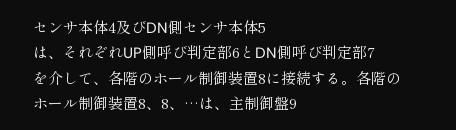センサ本体4及びDN側センサ本体5
は、それぞれUP側呼び判定部6とDN側呼び判定部7
を介して、各階のホール制御装置8に接続する。各階の
ホール制御装置8、8、…は、主制御盤9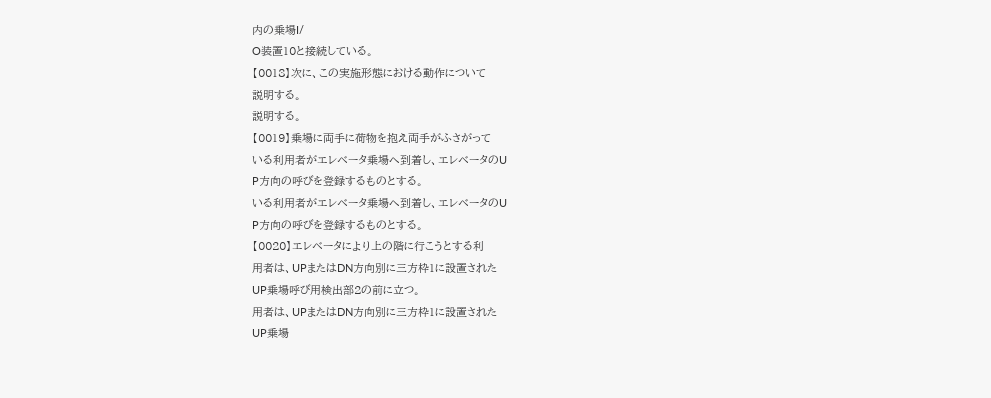内の乗場I/
O装置10と接続している。
【0018】次に、この実施形態における動作について
説明する。
説明する。
【0019】乗場に両手に荷物を抱え両手がふさがって
いる利用者がエレベータ乗場へ到着し、エレベータのU
P方向の呼びを登録するものとする。
いる利用者がエレベータ乗場へ到着し、エレベータのU
P方向の呼びを登録するものとする。
【0020】エレベータにより上の階に行こうとする利
用者は、UPまたはDN方向別に三方枠1に設置された
UP乗場呼び用検出部2の前に立つ。
用者は、UPまたはDN方向別に三方枠1に設置された
UP乗場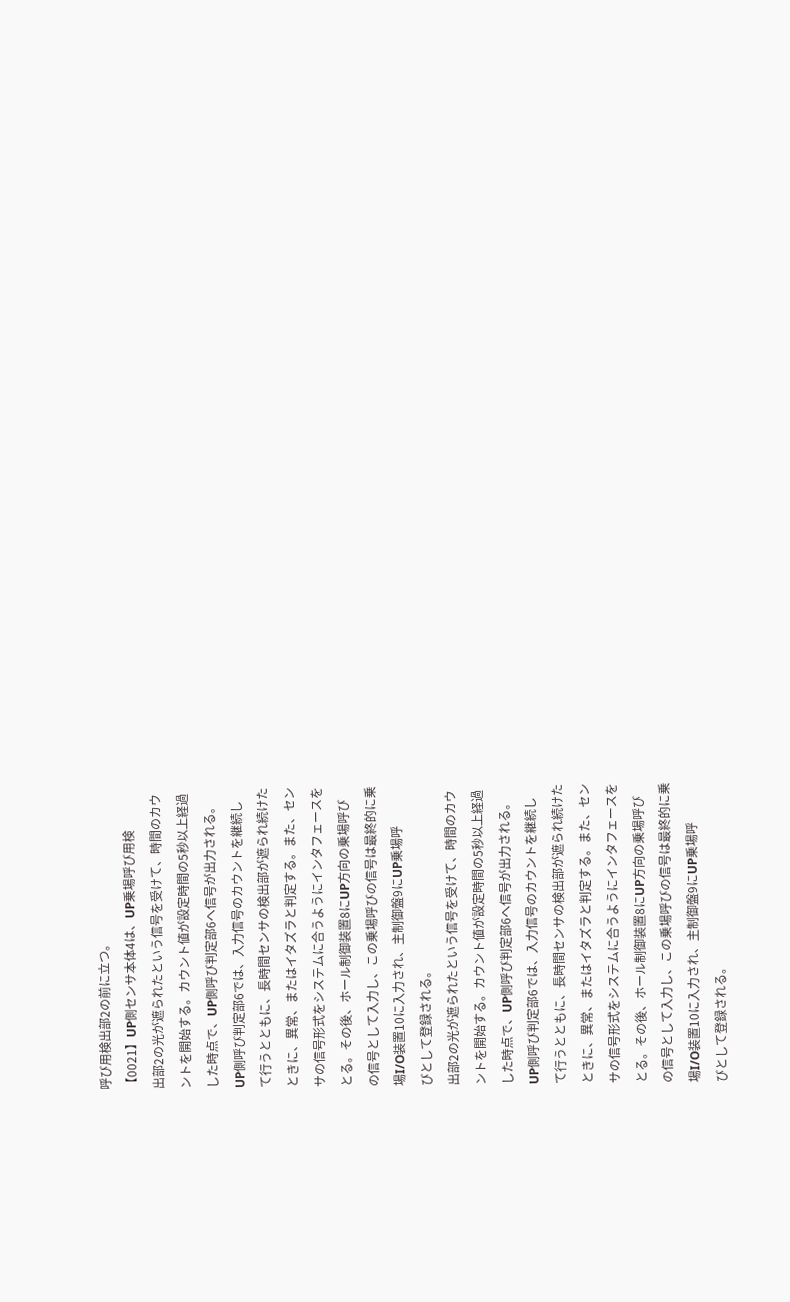呼び用検出部2の前に立つ。
【0021】UP側センサ本体4は、UP乗場呼び用検
出部2の光が遮られたという信号を受けて、時間のカウ
ントを開始する。カウント値が設定時間の5秒以上経過
した時点で、UP側呼び判定部6へ信号が出力される。
UP側呼び判定部6では、入力信号のカウントを継続し
て行うとともに、長時間センサの検出部が遮られ続けた
ときに、異常、またはイタズラと判定する。また、セン
サの信号形式をシステムに合うようにインタフェースを
とる。その後、ホール制御装置8にUP方向の乗場呼び
の信号として入力し、この乗場呼びの信号は最終的に乗
場I/O装置10に入力され、主制御盤9にUP乗場呼
びとして登録される。
出部2の光が遮られたという信号を受けて、時間のカウ
ントを開始する。カウント値が設定時間の5秒以上経過
した時点で、UP側呼び判定部6へ信号が出力される。
UP側呼び判定部6では、入力信号のカウントを継続し
て行うとともに、長時間センサの検出部が遮られ続けた
ときに、異常、またはイタズラと判定する。また、セン
サの信号形式をシステムに合うようにインタフェースを
とる。その後、ホール制御装置8にUP方向の乗場呼び
の信号として入力し、この乗場呼びの信号は最終的に乗
場I/O装置10に入力され、主制御盤9にUP乗場呼
びとして登録される。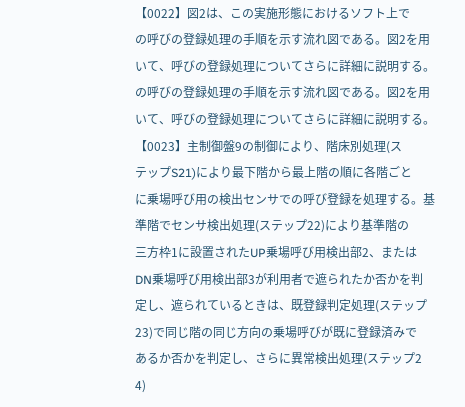【0022】図2は、この実施形態におけるソフト上で
の呼びの登録処理の手順を示す流れ図である。図2を用
いて、呼びの登録処理についてさらに詳細に説明する。
の呼びの登録処理の手順を示す流れ図である。図2を用
いて、呼びの登録処理についてさらに詳細に説明する。
【0023】主制御盤9の制御により、階床別処理(ス
テップS21)により最下階から最上階の順に各階ごと
に乗場呼び用の検出センサでの呼び登録を処理する。基
準階でセンサ検出処理(ステップ22)により基準階の
三方枠1に設置されたUP乗場呼び用検出部2、または
DN乗場呼び用検出部3が利用者で遮られたか否かを判
定し、遮られているときは、既登録判定処理(ステップ
23)で同じ階の同じ方向の乗場呼びが既に登録済みで
あるか否かを判定し、さらに異常検出処理(ステップ2
4)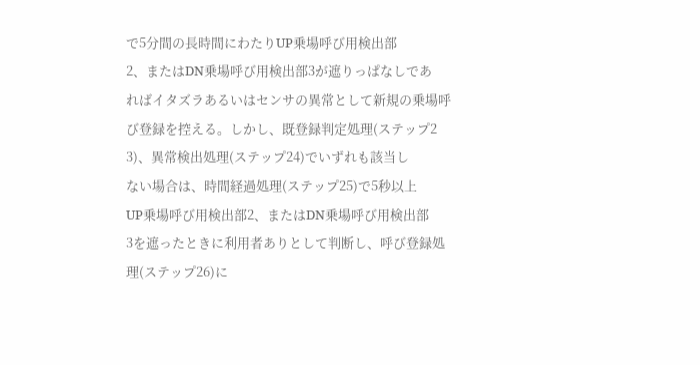で5分間の長時間にわたりUP乗場呼び用検出部
2、またはDN乗場呼び用検出部3が遮りっぱなしであ
ればイタズラあるいはセンサの異常として新規の乗場呼
び登録を控える。しかし、既登録判定処理(ステップ2
3)、異常検出処理(ステップ24)でいずれも該当し
ない場合は、時間経過処理(ステップ25)で5秒以上
UP乗場呼び用検出部2、またはDN乗場呼び用検出部
3を遮ったときに利用者ありとして判断し、呼び登録処
理(ステップ26)に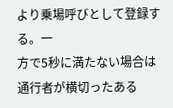より乗場呼びとして登録する。一
方で5秒に満たない場合は通行者が横切ったある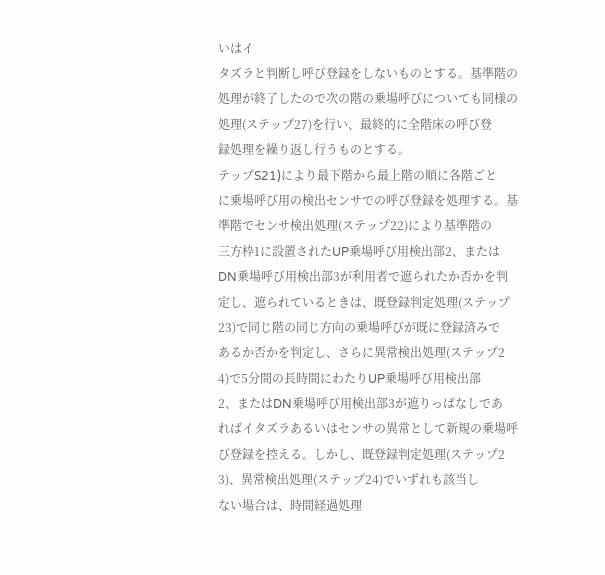いはイ
タズラと判断し呼び登録をしないものとする。基準階の
処理が終了したので次の階の乗場呼びについても同様の
処理(ステップ27)を行い、最終的に全階床の呼び登
録処理を繰り返し行うものとする。
テップS21)により最下階から最上階の順に各階ごと
に乗場呼び用の検出センサでの呼び登録を処理する。基
準階でセンサ検出処理(ステップ22)により基準階の
三方枠1に設置されたUP乗場呼び用検出部2、または
DN乗場呼び用検出部3が利用者で遮られたか否かを判
定し、遮られているときは、既登録判定処理(ステップ
23)で同じ階の同じ方向の乗場呼びが既に登録済みで
あるか否かを判定し、さらに異常検出処理(ステップ2
4)で5分間の長時間にわたりUP乗場呼び用検出部
2、またはDN乗場呼び用検出部3が遮りっぱなしであ
ればイタズラあるいはセンサの異常として新規の乗場呼
び登録を控える。しかし、既登録判定処理(ステップ2
3)、異常検出処理(ステップ24)でいずれも該当し
ない場合は、時間経過処理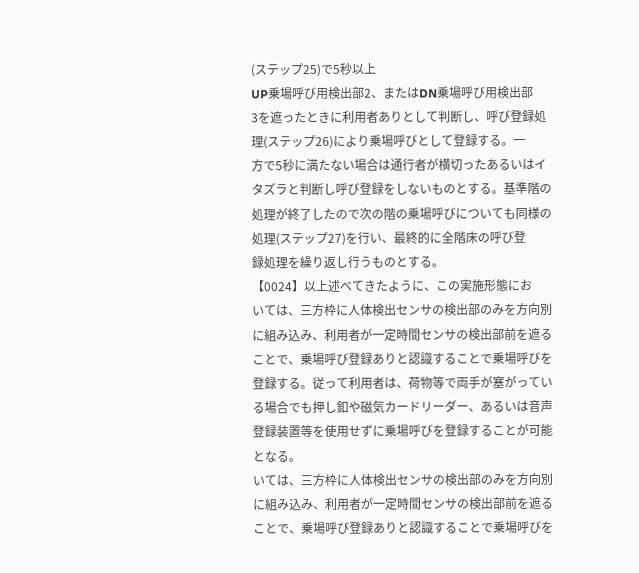(ステップ25)で5秒以上
UP乗場呼び用検出部2、またはDN乗場呼び用検出部
3を遮ったときに利用者ありとして判断し、呼び登録処
理(ステップ26)により乗場呼びとして登録する。一
方で5秒に満たない場合は通行者が横切ったあるいはイ
タズラと判断し呼び登録をしないものとする。基準階の
処理が終了したので次の階の乗場呼びについても同様の
処理(ステップ27)を行い、最終的に全階床の呼び登
録処理を繰り返し行うものとする。
【0024】以上述べてきたように、この実施形態にお
いては、三方枠に人体検出センサの検出部のみを方向別
に組み込み、利用者が一定時間センサの検出部前を遮る
ことで、乗場呼び登録ありと認識することで乗場呼びを
登録する。従って利用者は、荷物等で両手が塞がってい
る場合でも押し釦や磁気カードリーダー、あるいは音声
登録装置等を使用せずに乗場呼びを登録することが可能
となる。
いては、三方枠に人体検出センサの検出部のみを方向別
に組み込み、利用者が一定時間センサの検出部前を遮る
ことで、乗場呼び登録ありと認識することで乗場呼びを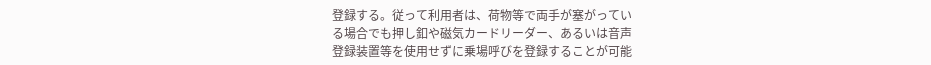登録する。従って利用者は、荷物等で両手が塞がってい
る場合でも押し釦や磁気カードリーダー、あるいは音声
登録装置等を使用せずに乗場呼びを登録することが可能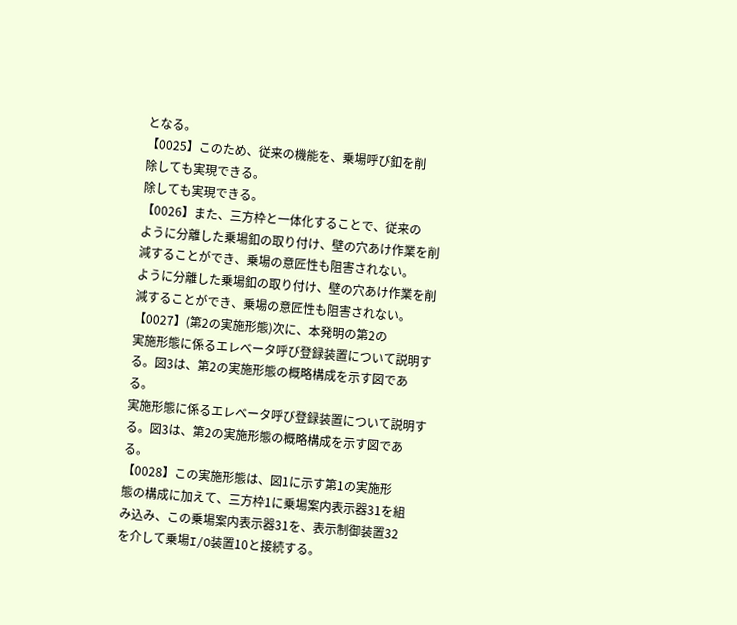となる。
【0025】このため、従来の機能を、乗場呼び釦を削
除しても実現できる。
除しても実現できる。
【0026】また、三方枠と一体化することで、従来の
ように分離した乗場釦の取り付け、壁の穴あけ作業を削
減することができ、乗場の意匠性も阻害されない。
ように分離した乗場釦の取り付け、壁の穴あけ作業を削
減することができ、乗場の意匠性も阻害されない。
【0027】(第2の実施形態)次に、本発明の第2の
実施形態に係るエレベータ呼び登録装置について説明す
る。図3は、第2の実施形態の概略構成を示す図であ
る。
実施形態に係るエレベータ呼び登録装置について説明す
る。図3は、第2の実施形態の概略構成を示す図であ
る。
【0028】この実施形態は、図1に示す第1の実施形
態の構成に加えて、三方枠1に乗場案内表示器31を組
み込み、この乗場案内表示器31を、表示制御装置32
を介して乗場I/O装置10と接続する。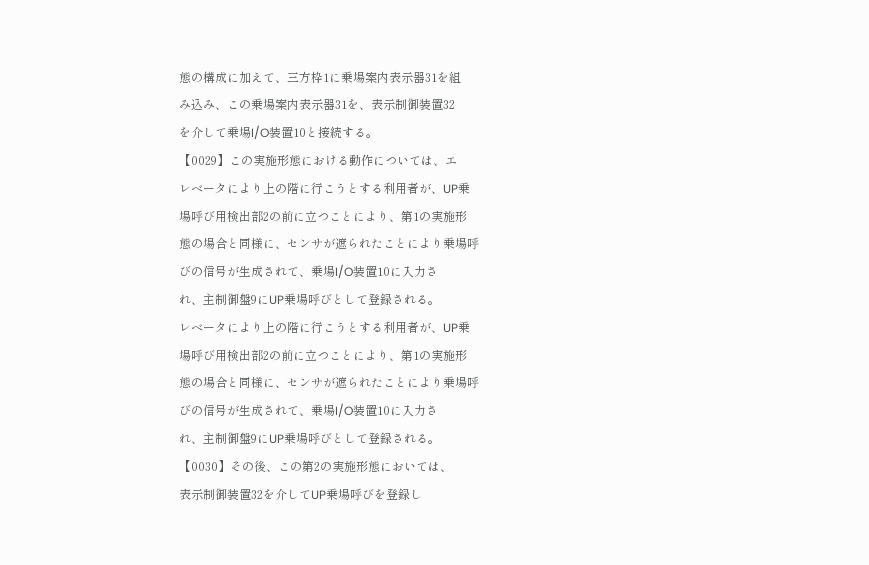態の構成に加えて、三方枠1に乗場案内表示器31を組
み込み、この乗場案内表示器31を、表示制御装置32
を介して乗場I/O装置10と接続する。
【0029】この実施形態における動作については、エ
レベータにより上の階に行こうとする利用者が、UP乗
場呼び用検出部2の前に立つことにより、第1の実施形
態の場合と同様に、センサが遮られたことにより乗場呼
びの信号が生成されて、乗場I/O装置10に入力さ
れ、主制御盤9にUP乗場呼びとして登録される。
レベータにより上の階に行こうとする利用者が、UP乗
場呼び用検出部2の前に立つことにより、第1の実施形
態の場合と同様に、センサが遮られたことにより乗場呼
びの信号が生成されて、乗場I/O装置10に入力さ
れ、主制御盤9にUP乗場呼びとして登録される。
【0030】その後、この第2の実施形態においては、
表示制御装置32を介してUP乗場呼びを登録し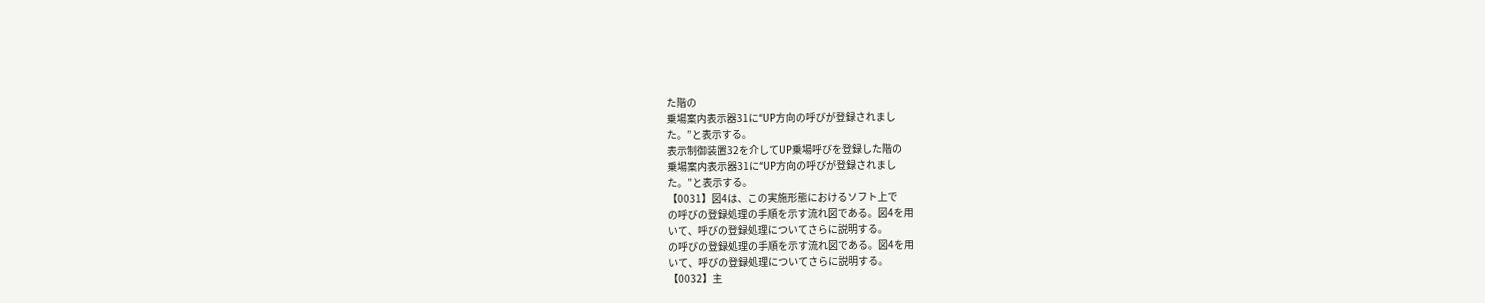た階の
乗場案内表示器31に“UP方向の呼びが登録されまし
た。”と表示する。
表示制御装置32を介してUP乗場呼びを登録した階の
乗場案内表示器31に“UP方向の呼びが登録されまし
た。”と表示する。
【0031】図4は、この実施形態におけるソフト上で
の呼びの登録処理の手順を示す流れ図である。図4を用
いて、呼びの登録処理についてさらに説明する。
の呼びの登録処理の手順を示す流れ図である。図4を用
いて、呼びの登録処理についてさらに説明する。
【0032】主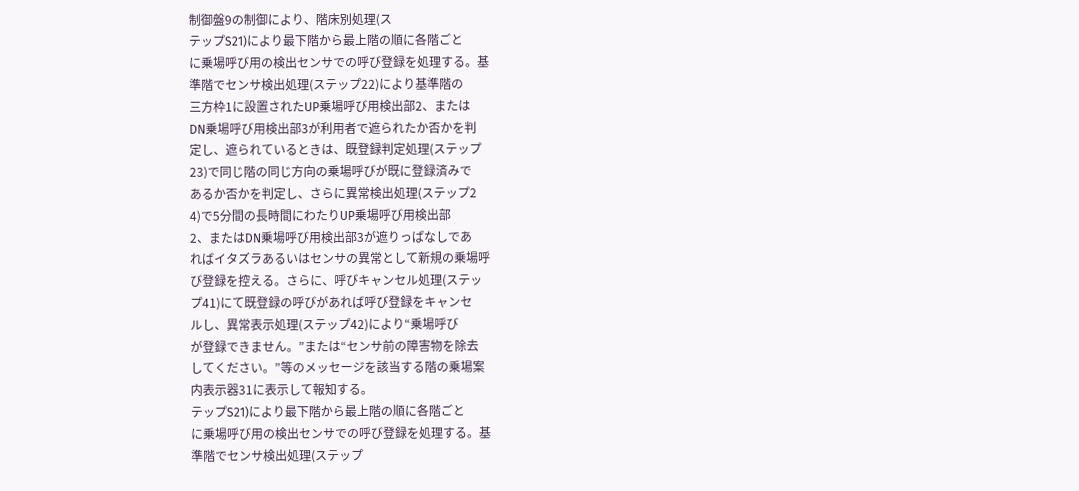制御盤9の制御により、階床別処理(ス
テップS21)により最下階から最上階の順に各階ごと
に乗場呼び用の検出センサでの呼び登録を処理する。基
準階でセンサ検出処理(ステップ22)により基準階の
三方枠1に設置されたUP乗場呼び用検出部2、または
DN乗場呼び用検出部3が利用者で遮られたか否かを判
定し、遮られているときは、既登録判定処理(ステップ
23)で同じ階の同じ方向の乗場呼びが既に登録済みで
あるか否かを判定し、さらに異常検出処理(ステップ2
4)で5分間の長時間にわたりUP乗場呼び用検出部
2、またはDN乗場呼び用検出部3が遮りっぱなしであ
ればイタズラあるいはセンサの異常として新規の乗場呼
び登録を控える。さらに、呼びキャンセル処理(ステッ
プ41)にて既登録の呼びがあれば呼び登録をキャンセ
ルし、異常表示処理(ステップ42)により“乗場呼び
が登録できません。”または“センサ前の障害物を除去
してください。”等のメッセージを該当する階の乗場案
内表示器31に表示して報知する。
テップS21)により最下階から最上階の順に各階ごと
に乗場呼び用の検出センサでの呼び登録を処理する。基
準階でセンサ検出処理(ステップ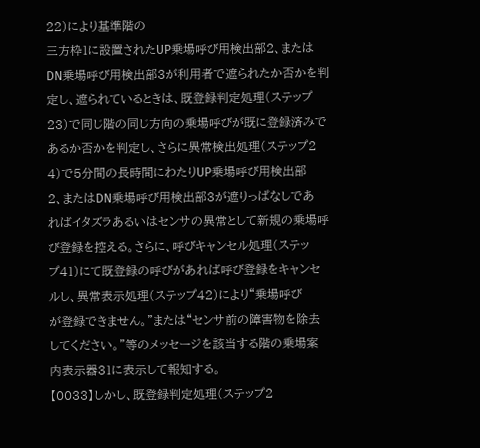22)により基準階の
三方枠1に設置されたUP乗場呼び用検出部2、または
DN乗場呼び用検出部3が利用者で遮られたか否かを判
定し、遮られているときは、既登録判定処理(ステップ
23)で同じ階の同じ方向の乗場呼びが既に登録済みで
あるか否かを判定し、さらに異常検出処理(ステップ2
4)で5分間の長時間にわたりUP乗場呼び用検出部
2、またはDN乗場呼び用検出部3が遮りっぱなしであ
ればイタズラあるいはセンサの異常として新規の乗場呼
び登録を控える。さらに、呼びキャンセル処理(ステッ
プ41)にて既登録の呼びがあれば呼び登録をキャンセ
ルし、異常表示処理(ステップ42)により“乗場呼び
が登録できません。”または“センサ前の障害物を除去
してください。”等のメッセージを該当する階の乗場案
内表示器31に表示して報知する。
【0033】しかし、既登録判定処理(ステップ2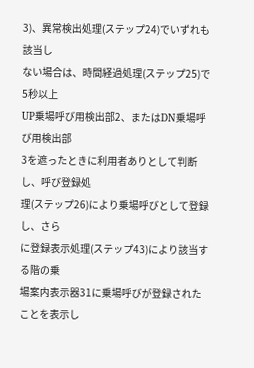3)、異常検出処理(ステップ24)でいずれも該当し
ない場合は、時間経過処理(ステップ25)で5秒以上
UP乗場呼び用検出部2、またはDN乗場呼び用検出部
3を遮ったときに利用者ありとして判断し、呼び登録処
理(ステップ26)により乗場呼びとして登録し、さら
に登録表示処理(ステップ43)により該当する階の乗
場案内表示器31に乗場呼びが登録されたことを表示し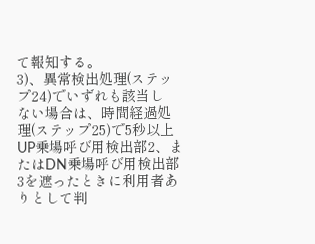て報知する。
3)、異常検出処理(ステップ24)でいずれも該当し
ない場合は、時間経過処理(ステップ25)で5秒以上
UP乗場呼び用検出部2、またはDN乗場呼び用検出部
3を遮ったときに利用者ありとして判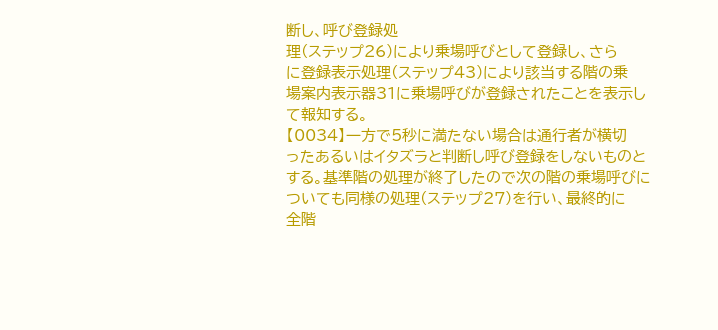断し、呼び登録処
理(ステップ26)により乗場呼びとして登録し、さら
に登録表示処理(ステップ43)により該当する階の乗
場案内表示器31に乗場呼びが登録されたことを表示し
て報知する。
【0034】一方で5秒に満たない場合は通行者が横切
ったあるいはイタズラと判断し呼び登録をしないものと
する。基準階の処理が終了したので次の階の乗場呼びに
ついても同様の処理(ステップ27)を行い、最終的に
全階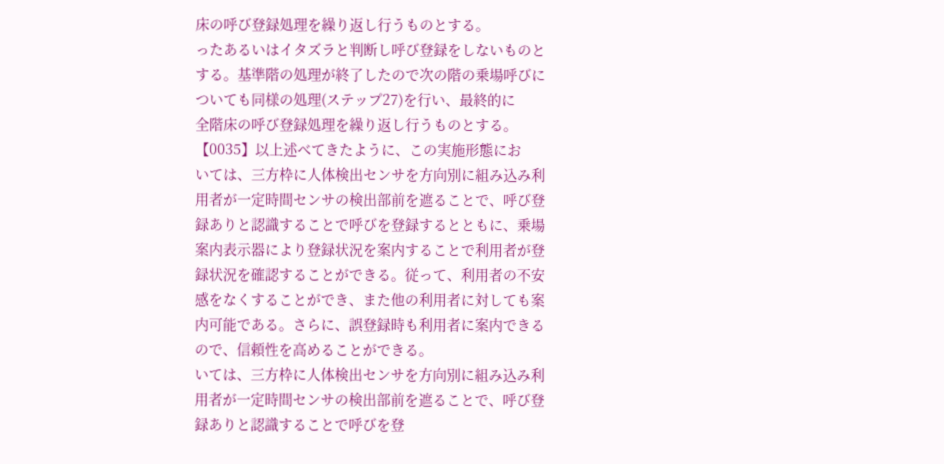床の呼び登録処理を繰り返し行うものとする。
ったあるいはイタズラと判断し呼び登録をしないものと
する。基準階の処理が終了したので次の階の乗場呼びに
ついても同様の処理(ステップ27)を行い、最終的に
全階床の呼び登録処理を繰り返し行うものとする。
【0035】以上述べてきたように、この実施形態にお
いては、三方枠に人体検出センサを方向別に組み込み利
用者が一定時間センサの検出部前を遮ることで、呼び登
録ありと認識することで呼びを登録するとともに、乗場
案内表示器により登録状況を案内することで利用者が登
録状況を確認することができる。従って、利用者の不安
感をなくすることができ、また他の利用者に対しても案
内可能である。さらに、誤登録時も利用者に案内できる
ので、信頼性を高めることができる。
いては、三方枠に人体検出センサを方向別に組み込み利
用者が一定時間センサの検出部前を遮ることで、呼び登
録ありと認識することで呼びを登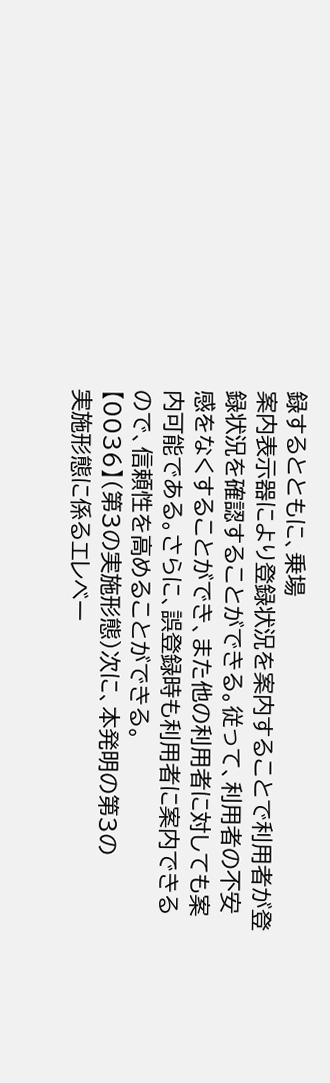録するとともに、乗場
案内表示器により登録状況を案内することで利用者が登
録状況を確認することができる。従って、利用者の不安
感をなくすることができ、また他の利用者に対しても案
内可能である。さらに、誤登録時も利用者に案内できる
ので、信頼性を高めることができる。
【0036】(第3の実施形態)次に、本発明の第3の
実施形態に係るエレベー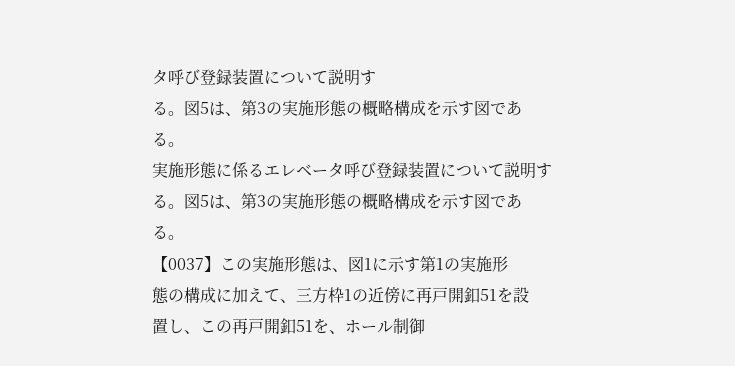タ呼び登録装置について説明す
る。図5は、第3の実施形態の概略構成を示す図であ
る。
実施形態に係るエレベータ呼び登録装置について説明す
る。図5は、第3の実施形態の概略構成を示す図であ
る。
【0037】この実施形態は、図1に示す第1の実施形
態の構成に加えて、三方枠1の近傍に再戸開釦51を設
置し、この再戸開釦51を、ホール制御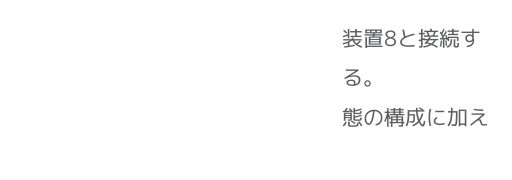装置8と接続す
る。
態の構成に加え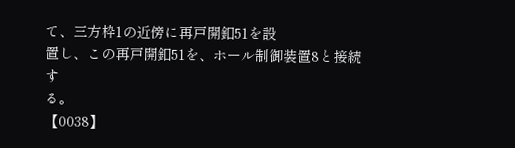て、三方枠1の近傍に再戸開釦51を設
置し、この再戸開釦51を、ホール制御装置8と接続す
る。
【0038】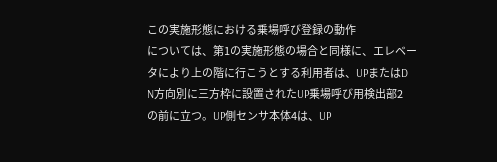この実施形態における乗場呼び登録の動作
については、第1の実施形態の場合と同様に、エレベー
タにより上の階に行こうとする利用者は、UPまたはD
N方向別に三方枠に設置されたUP乗場呼び用検出部2
の前に立つ。UP側センサ本体4は、UP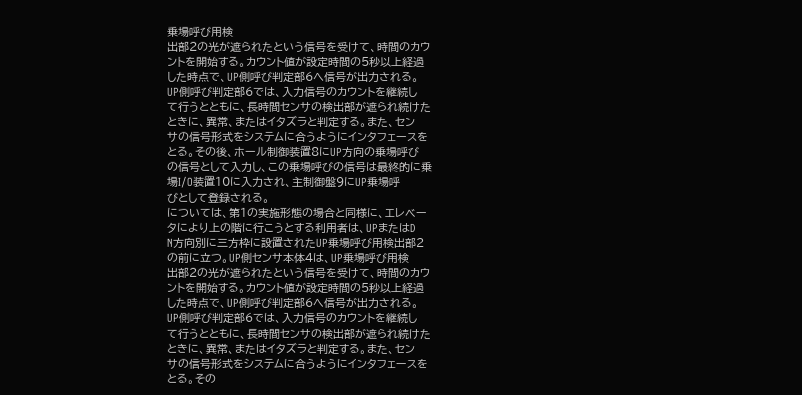乗場呼び用検
出部2の光が遮られたという信号を受けて、時間のカウ
ントを開始する。カウント値が設定時間の5秒以上経過
した時点で、UP側呼び判定部6へ信号が出力される。
UP側呼び判定部6では、入力信号のカウントを継続し
て行うとともに、長時間センサの検出部が遮られ続けた
ときに、異常、またはイタズラと判定する。また、セン
サの信号形式をシステムに合うようにインタフェースを
とる。その後、ホール制御装置8にUP方向の乗場呼び
の信号として入力し、この乗場呼びの信号は最終的に乗
場I/O装置10に入力され、主制御盤9にUP乗場呼
びとして登録される。
については、第1の実施形態の場合と同様に、エレベー
タにより上の階に行こうとする利用者は、UPまたはD
N方向別に三方枠に設置されたUP乗場呼び用検出部2
の前に立つ。UP側センサ本体4は、UP乗場呼び用検
出部2の光が遮られたという信号を受けて、時間のカウ
ントを開始する。カウント値が設定時間の5秒以上経過
した時点で、UP側呼び判定部6へ信号が出力される。
UP側呼び判定部6では、入力信号のカウントを継続し
て行うとともに、長時間センサの検出部が遮られ続けた
ときに、異常、またはイタズラと判定する。また、セン
サの信号形式をシステムに合うようにインタフェースを
とる。その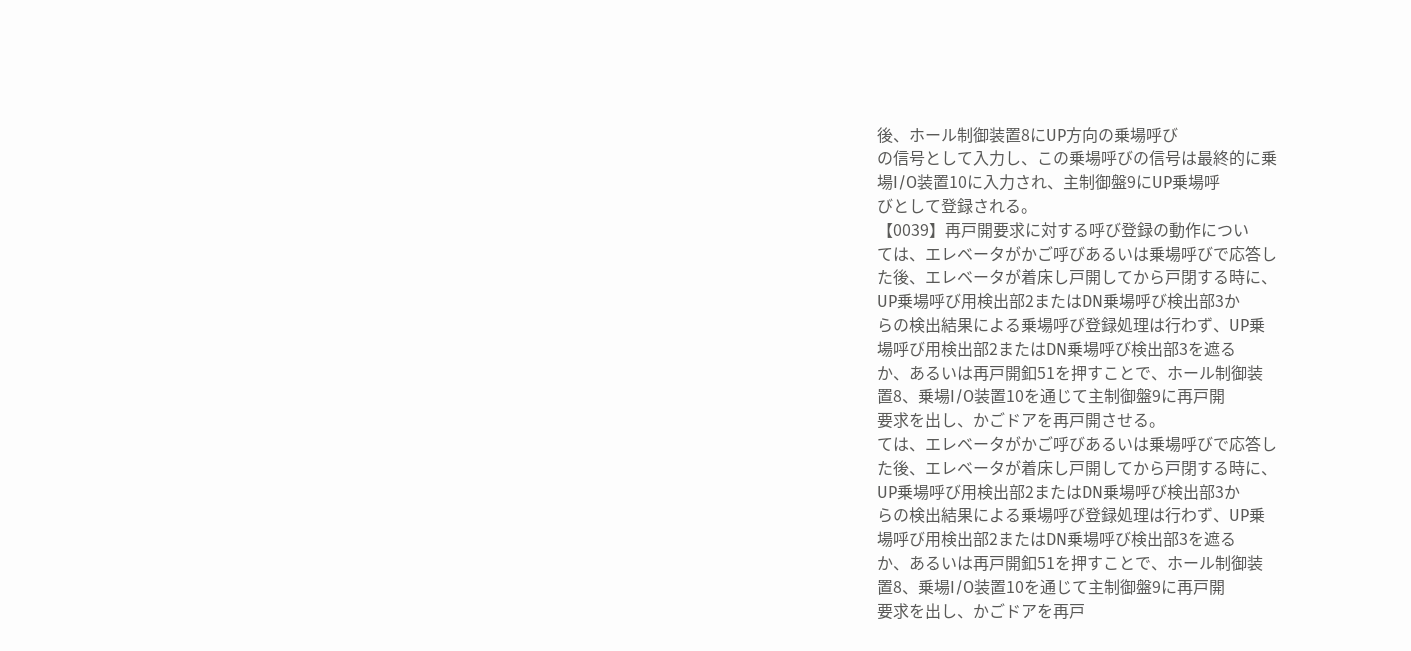後、ホール制御装置8にUP方向の乗場呼び
の信号として入力し、この乗場呼びの信号は最終的に乗
場I/O装置10に入力され、主制御盤9にUP乗場呼
びとして登録される。
【0039】再戸開要求に対する呼び登録の動作につい
ては、エレベータがかご呼びあるいは乗場呼びで応答し
た後、エレベータが着床し戸開してから戸閉する時に、
UP乗場呼び用検出部2またはDN乗場呼び検出部3か
らの検出結果による乗場呼び登録処理は行わず、UP乗
場呼び用検出部2またはDN乗場呼び検出部3を遮る
か、あるいは再戸開釦51を押すことで、ホール制御装
置8、乗場I/O装置10を通じて主制御盤9に再戸開
要求を出し、かごドアを再戸開させる。
ては、エレベータがかご呼びあるいは乗場呼びで応答し
た後、エレベータが着床し戸開してから戸閉する時に、
UP乗場呼び用検出部2またはDN乗場呼び検出部3か
らの検出結果による乗場呼び登録処理は行わず、UP乗
場呼び用検出部2またはDN乗場呼び検出部3を遮る
か、あるいは再戸開釦51を押すことで、ホール制御装
置8、乗場I/O装置10を通じて主制御盤9に再戸開
要求を出し、かごドアを再戸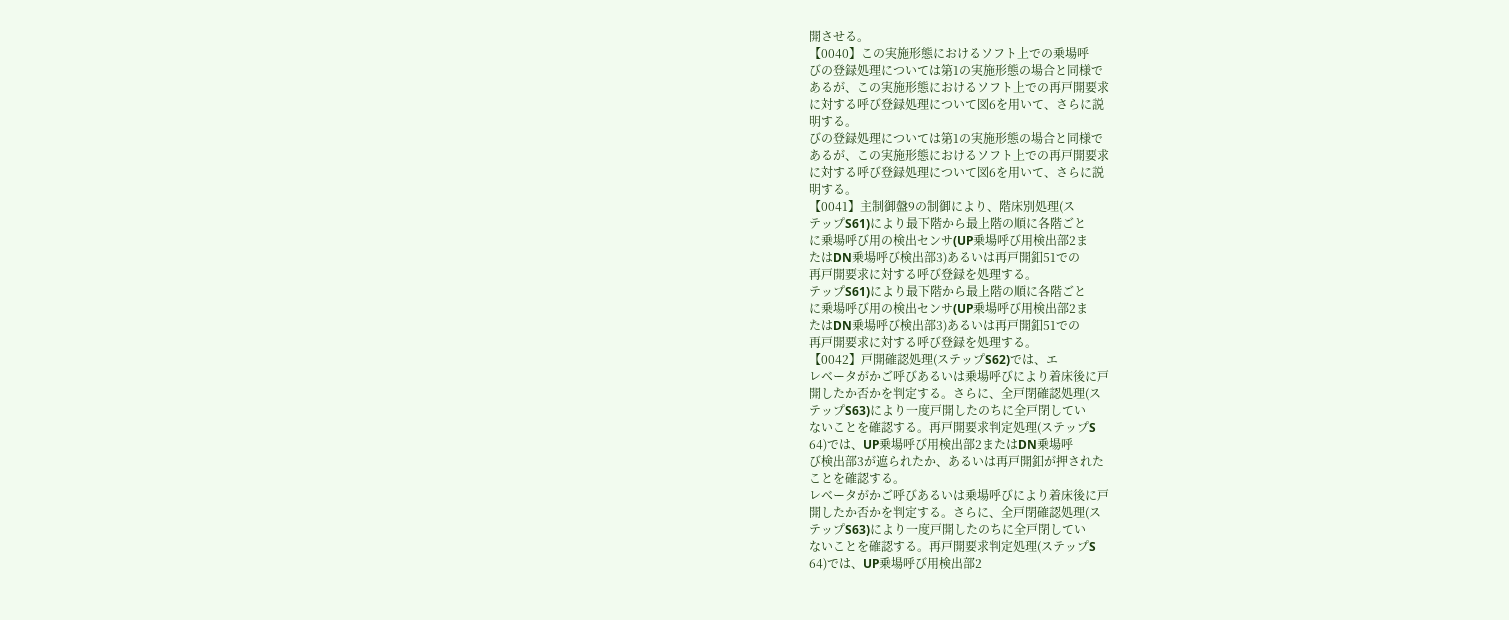開させる。
【0040】この実施形態におけるソフト上での乗場呼
びの登録処理については第1の実施形態の場合と同様で
あるが、この実施形態におけるソフト上での再戸開要求
に対する呼び登録処理について図6を用いて、さらに説
明する。
びの登録処理については第1の実施形態の場合と同様で
あるが、この実施形態におけるソフト上での再戸開要求
に対する呼び登録処理について図6を用いて、さらに説
明する。
【0041】主制御盤9の制御により、階床別処理(ス
テップS61)により最下階から最上階の順に各階ごと
に乗場呼び用の検出センサ(UP乗場呼び用検出部2ま
たはDN乗場呼び検出部3)あるいは再戸開釦51での
再戸開要求に対する呼び登録を処理する。
テップS61)により最下階から最上階の順に各階ごと
に乗場呼び用の検出センサ(UP乗場呼び用検出部2ま
たはDN乗場呼び検出部3)あるいは再戸開釦51での
再戸開要求に対する呼び登録を処理する。
【0042】戸開確認処理(ステップS62)では、エ
レベータがかご呼びあるいは乗場呼びにより着床後に戸
開したか否かを判定する。さらに、全戸閉確認処理(ス
テップS63)により一度戸開したのちに全戸閉してい
ないことを確認する。再戸開要求判定処理(ステップS
64)では、UP乗場呼び用検出部2またはDN乗場呼
び検出部3が遮られたか、あるいは再戸開釦が押された
ことを確認する。
レベータがかご呼びあるいは乗場呼びにより着床後に戸
開したか否かを判定する。さらに、全戸閉確認処理(ス
テップS63)により一度戸開したのちに全戸閉してい
ないことを確認する。再戸開要求判定処理(ステップS
64)では、UP乗場呼び用検出部2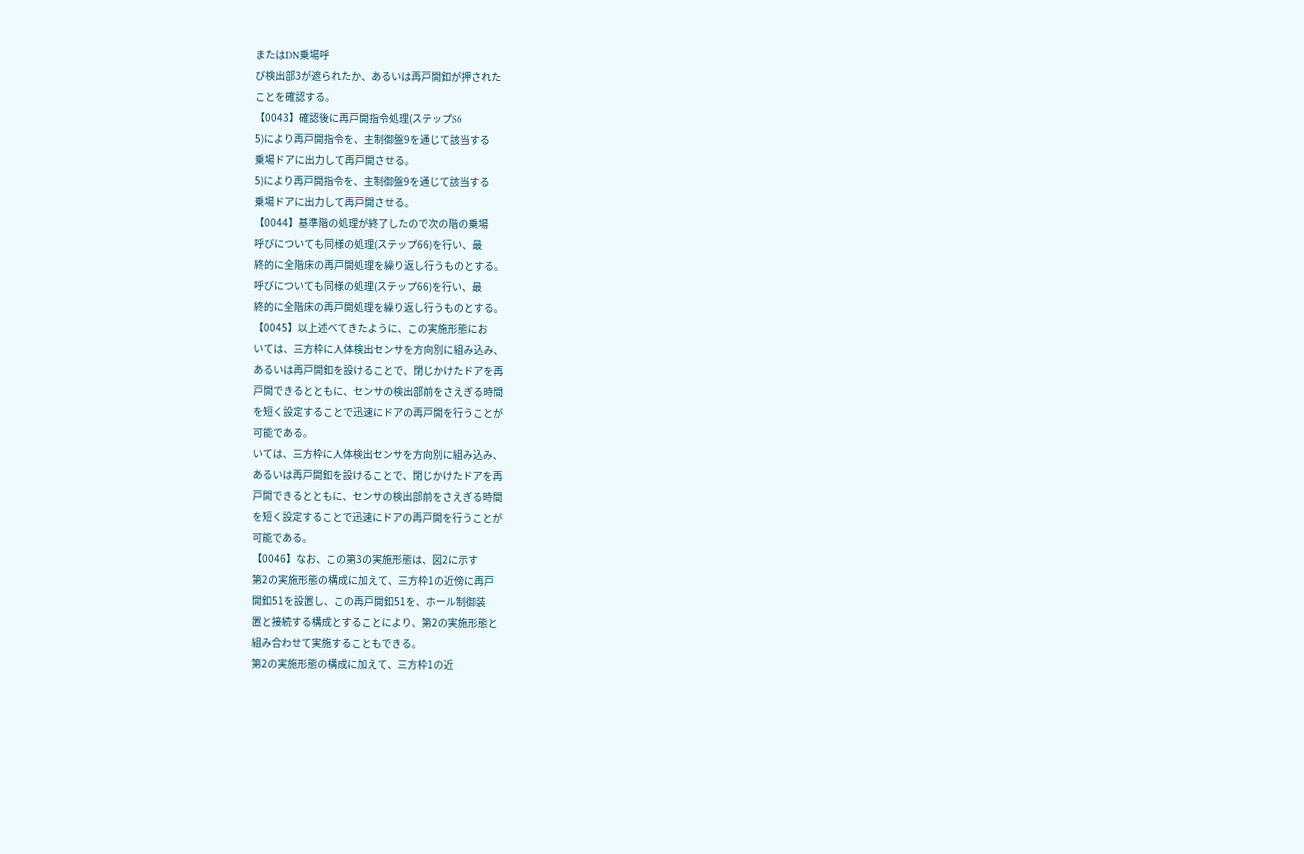またはDN乗場呼
び検出部3が遮られたか、あるいは再戸開釦が押された
ことを確認する。
【0043】確認後に再戸開指令処理(ステップS6
5)により再戸開指令を、主制御盤9を通じて該当する
乗場ドアに出力して再戸開させる。
5)により再戸開指令を、主制御盤9を通じて該当する
乗場ドアに出力して再戸開させる。
【0044】基準階の処理が終了したので次の階の乗場
呼びについても同様の処理(ステップ66)を行い、最
終的に全階床の再戸開処理を繰り返し行うものとする。
呼びについても同様の処理(ステップ66)を行い、最
終的に全階床の再戸開処理を繰り返し行うものとする。
【0045】以上述べてきたように、この実施形態にお
いては、三方枠に人体検出センサを方向別に組み込み、
あるいは再戸開釦を設けることで、閉じかけたドアを再
戸開できるとともに、センサの検出部前をさえぎる時間
を短く設定することで迅速にドアの再戸開を行うことが
可能である。
いては、三方枠に人体検出センサを方向別に組み込み、
あるいは再戸開釦を設けることで、閉じかけたドアを再
戸開できるとともに、センサの検出部前をさえぎる時間
を短く設定することで迅速にドアの再戸開を行うことが
可能である。
【0046】なお、この第3の実施形態は、図2に示す
第2の実施形態の構成に加えて、三方枠1の近傍に再戸
開釦51を設置し、この再戸開釦51を、ホール制御装
置と接続する構成とすることにより、第2の実施形態と
組み合わせて実施することもできる。
第2の実施形態の構成に加えて、三方枠1の近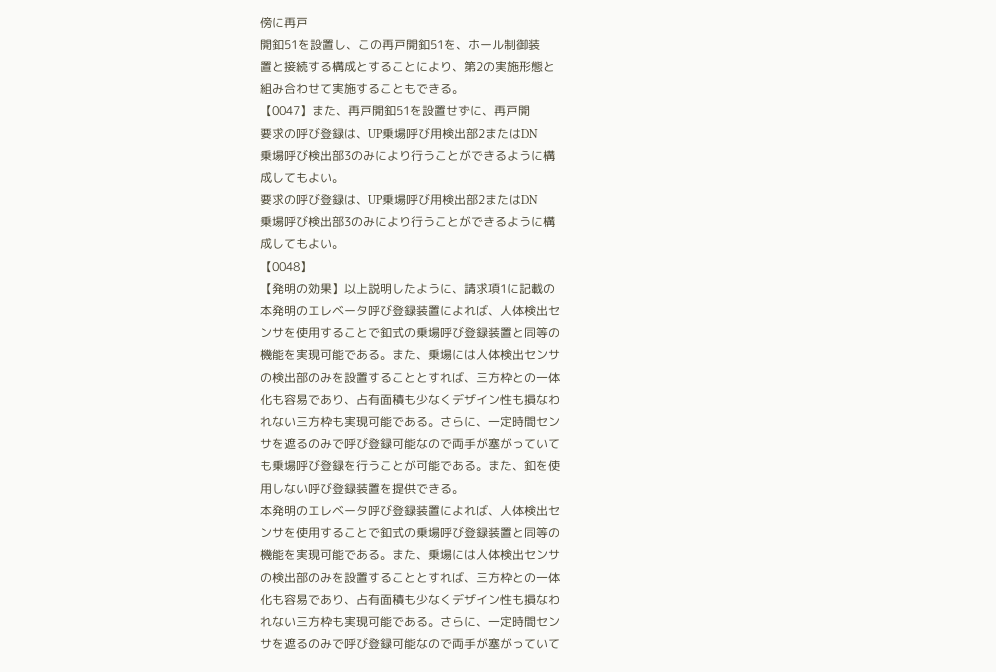傍に再戸
開釦51を設置し、この再戸開釦51を、ホール制御装
置と接続する構成とすることにより、第2の実施形態と
組み合わせて実施することもできる。
【0047】また、再戸開釦51を設置せずに、再戸開
要求の呼び登録は、UP乗場呼び用検出部2またはDN
乗場呼び検出部3のみにより行うことができるように構
成してもよい。
要求の呼び登録は、UP乗場呼び用検出部2またはDN
乗場呼び検出部3のみにより行うことができるように構
成してもよい。
【0048】
【発明の効果】以上説明したように、請求項1に記載の
本発明のエレベータ呼び登録装置によれば、人体検出セ
ンサを使用することで釦式の乗場呼び登録装置と同等の
機能を実現可能である。また、乗場には人体検出センサ
の検出部のみを設置することとすれば、三方枠との一体
化も容易であり、占有面積も少なくデザイン性も損なわ
れない三方枠も実現可能である。さらに、一定時間セン
サを遮るのみで呼び登録可能なので両手が塞がっていて
も乗場呼び登録を行うことが可能である。また、釦を使
用しない呼び登録装置を提供できる。
本発明のエレベータ呼び登録装置によれば、人体検出セ
ンサを使用することで釦式の乗場呼び登録装置と同等の
機能を実現可能である。また、乗場には人体検出センサ
の検出部のみを設置することとすれば、三方枠との一体
化も容易であり、占有面積も少なくデザイン性も損なわ
れない三方枠も実現可能である。さらに、一定時間セン
サを遮るのみで呼び登録可能なので両手が塞がっていて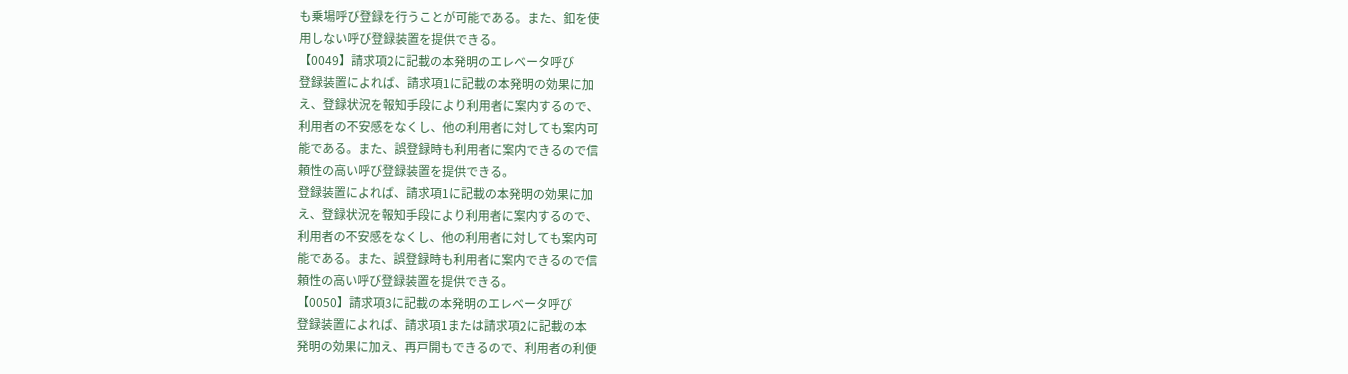も乗場呼び登録を行うことが可能である。また、釦を使
用しない呼び登録装置を提供できる。
【0049】請求項2に記載の本発明のエレベータ呼び
登録装置によれば、請求項1に記載の本発明の効果に加
え、登録状況を報知手段により利用者に案内するので、
利用者の不安感をなくし、他の利用者に対しても案内可
能である。また、誤登録時も利用者に案内できるので信
頼性の高い呼び登録装置を提供できる。
登録装置によれば、請求項1に記載の本発明の効果に加
え、登録状況を報知手段により利用者に案内するので、
利用者の不安感をなくし、他の利用者に対しても案内可
能である。また、誤登録時も利用者に案内できるので信
頼性の高い呼び登録装置を提供できる。
【0050】請求項3に記載の本発明のエレベータ呼び
登録装置によれば、請求項1または請求項2に記載の本
発明の効果に加え、再戸開もできるので、利用者の利便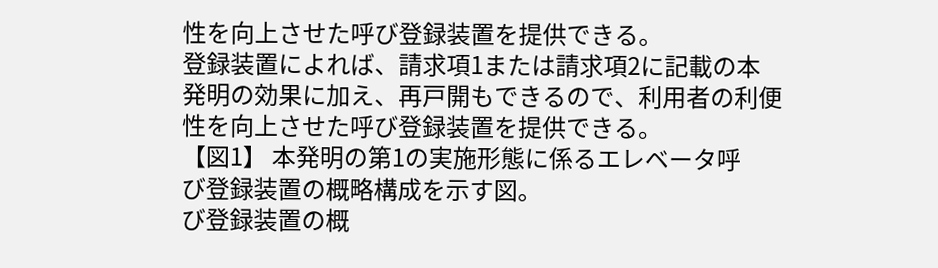性を向上させた呼び登録装置を提供できる。
登録装置によれば、請求項1または請求項2に記載の本
発明の効果に加え、再戸開もできるので、利用者の利便
性を向上させた呼び登録装置を提供できる。
【図1】 本発明の第1の実施形態に係るエレベータ呼
び登録装置の概略構成を示す図。
び登録装置の概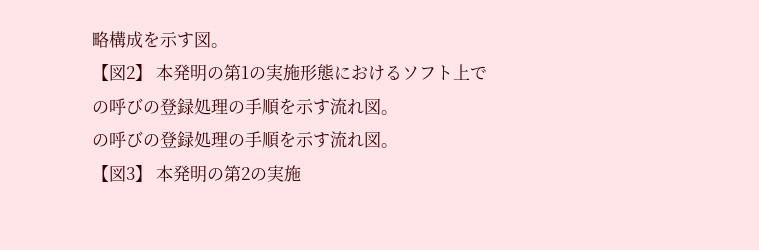略構成を示す図。
【図2】 本発明の第1の実施形態におけるソフト上で
の呼びの登録処理の手順を示す流れ図。
の呼びの登録処理の手順を示す流れ図。
【図3】 本発明の第2の実施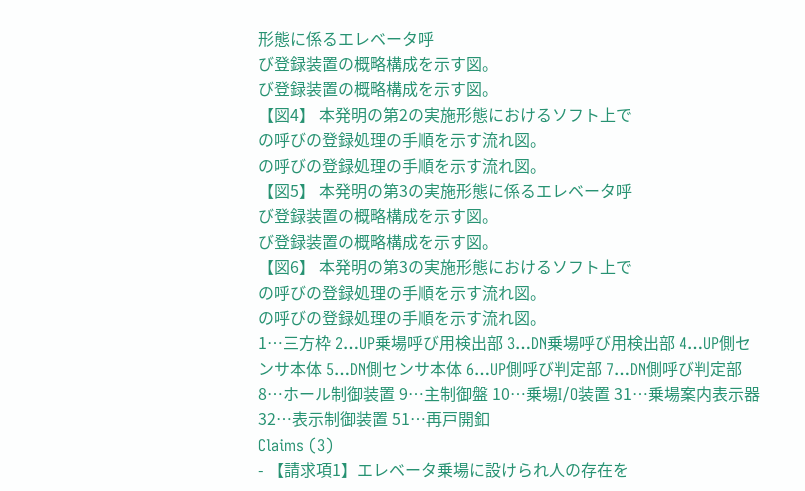形態に係るエレベータ呼
び登録装置の概略構成を示す図。
び登録装置の概略構成を示す図。
【図4】 本発明の第2の実施形態におけるソフト上で
の呼びの登録処理の手順を示す流れ図。
の呼びの登録処理の手順を示す流れ図。
【図5】 本発明の第3の実施形態に係るエレベータ呼
び登録装置の概略構成を示す図。
び登録装置の概略構成を示す図。
【図6】 本発明の第3の実施形態におけるソフト上で
の呼びの登録処理の手順を示す流れ図。
の呼びの登録処理の手順を示す流れ図。
1…三方枠 2…UP乗場呼び用検出部 3…DN乗場呼び用検出部 4…UP側センサ本体 5…DN側センサ本体 6…UP側呼び判定部 7…DN側呼び判定部 8…ホール制御装置 9…主制御盤 10…乗場I/O装置 31…乗場案内表示器 32…表示制御装置 51…再戸開釦
Claims (3)
- 【請求項1】エレベータ乗場に設けられ人の存在を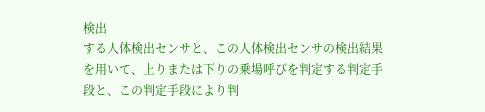検出
する人体検出センサと、この人体検出センサの検出結果
を用いて、上りまたは下りの乗場呼びを判定する判定手
段と、この判定手段により判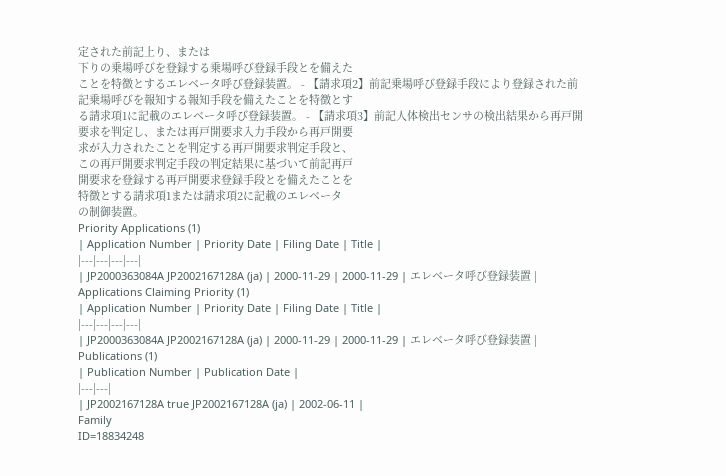定された前記上り、または
下りの乗場呼びを登録する乗場呼び登録手段とを備えた
ことを特徴とするエレベータ呼び登録装置。 - 【請求項2】前記乗場呼び登録手段により登録された前
記乗場呼びを報知する報知手段を備えたことを特徴とす
る請求項1に記載のエレベータ呼び登録装置。 - 【請求項3】前記人体検出センサの検出結果から再戸開
要求を判定し、または再戸開要求入力手段から再戸開要
求が入力されたことを判定する再戸開要求判定手段と、
この再戸開要求判定手段の判定結果に基づいて前記再戸
開要求を登録する再戸開要求登録手段とを備えたことを
特徴とする請求項1または請求項2に記載のエレベータ
の制御装置。
Priority Applications (1)
| Application Number | Priority Date | Filing Date | Title |
|---|---|---|---|
| JP2000363084A JP2002167128A (ja) | 2000-11-29 | 2000-11-29 | エレベータ呼び登録装置 |
Applications Claiming Priority (1)
| Application Number | Priority Date | Filing Date | Title |
|---|---|---|---|
| JP2000363084A JP2002167128A (ja) | 2000-11-29 | 2000-11-29 | エレベータ呼び登録装置 |
Publications (1)
| Publication Number | Publication Date |
|---|---|
| JP2002167128A true JP2002167128A (ja) | 2002-06-11 |
Family
ID=18834248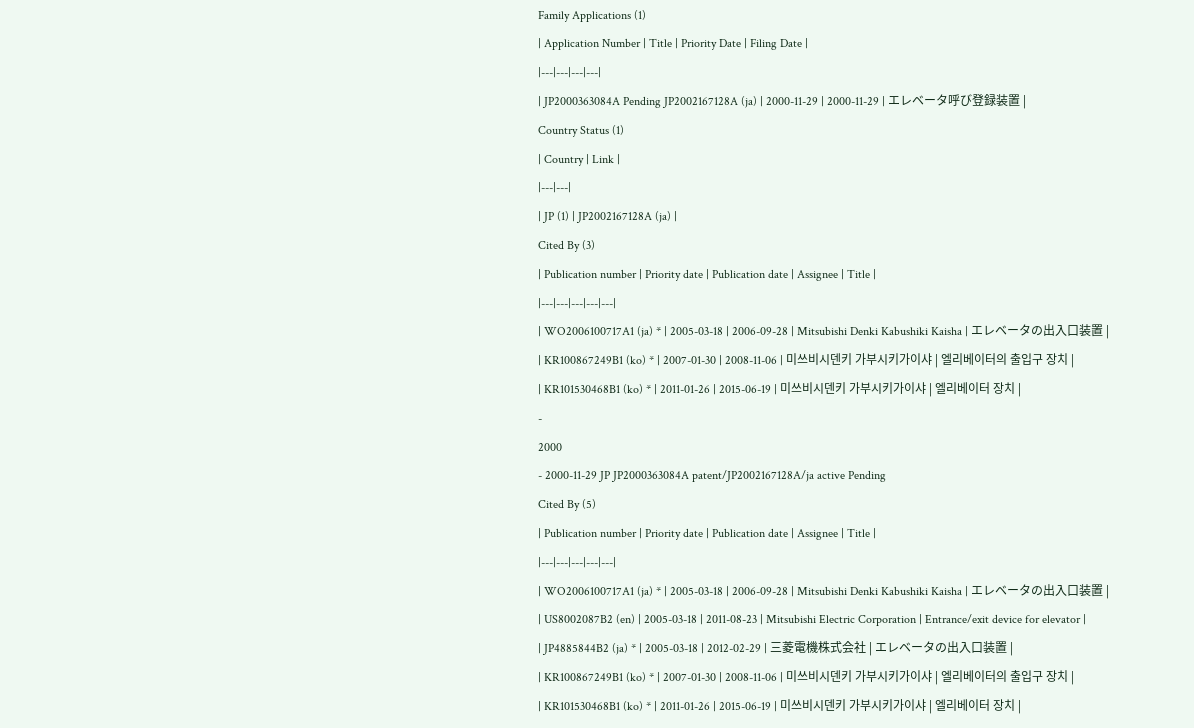Family Applications (1)
| Application Number | Title | Priority Date | Filing Date |
|---|---|---|---|
| JP2000363084A Pending JP2002167128A (ja) | 2000-11-29 | 2000-11-29 | エレベータ呼び登録装置 |
Country Status (1)
| Country | Link |
|---|---|
| JP (1) | JP2002167128A (ja) |
Cited By (3)
| Publication number | Priority date | Publication date | Assignee | Title |
|---|---|---|---|---|
| WO2006100717A1 (ja) * | 2005-03-18 | 2006-09-28 | Mitsubishi Denki Kabushiki Kaisha | エレベータの出入口装置 |
| KR100867249B1 (ko) * | 2007-01-30 | 2008-11-06 | 미쓰비시덴키 가부시키가이샤 | 엘리베이터의 출입구 장치 |
| KR101530468B1 (ko) * | 2011-01-26 | 2015-06-19 | 미쓰비시덴키 가부시키가이샤 | 엘리베이터 장치 |
-
2000
- 2000-11-29 JP JP2000363084A patent/JP2002167128A/ja active Pending
Cited By (5)
| Publication number | Priority date | Publication date | Assignee | Title |
|---|---|---|---|---|
| WO2006100717A1 (ja) * | 2005-03-18 | 2006-09-28 | Mitsubishi Denki Kabushiki Kaisha | エレベータの出入口装置 |
| US8002087B2 (en) | 2005-03-18 | 2011-08-23 | Mitsubishi Electric Corporation | Entrance/exit device for elevator |
| JP4885844B2 (ja) * | 2005-03-18 | 2012-02-29 | 三菱電機株式会社 | エレベータの出入口装置 |
| KR100867249B1 (ko) * | 2007-01-30 | 2008-11-06 | 미쓰비시덴키 가부시키가이샤 | 엘리베이터의 출입구 장치 |
| KR101530468B1 (ko) * | 2011-01-26 | 2015-06-19 | 미쓰비시덴키 가부시키가이샤 | 엘리베이터 장치 |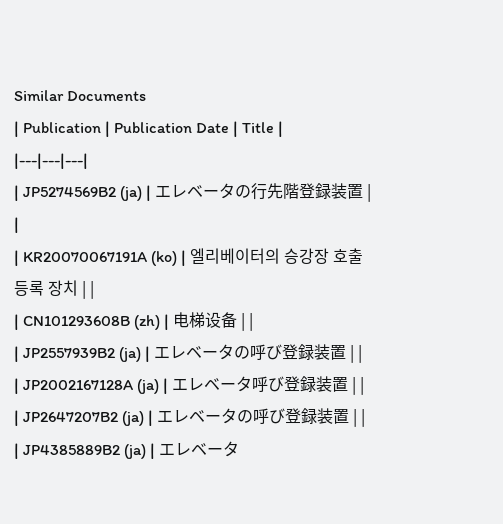Similar Documents
| Publication | Publication Date | Title |
|---|---|---|
| JP5274569B2 (ja) | エレベータの行先階登録装置 | |
| KR20070067191A (ko) | 엘리베이터의 승강장 호출 등록 장치 | |
| CN101293608B (zh) | 电梯设备 | |
| JP2557939B2 (ja) | エレベータの呼び登録装置 | |
| JP2002167128A (ja) | エレベータ呼び登録装置 | |
| JP2647207B2 (ja) | エレベータの呼び登録装置 | |
| JP4385889B2 (ja) | エレベータ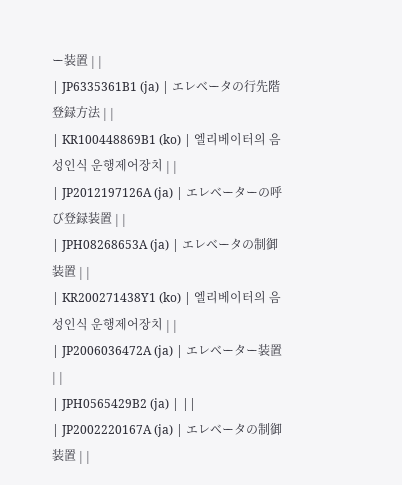ー装置 | |
| JP6335361B1 (ja) | エレベータの行先階登録方法 | |
| KR100448869B1 (ko) | 엘리베이터의 음성인식 운행제어장치 | |
| JP2012197126A (ja) | エレベーターの呼び登録装置 | |
| JPH08268653A (ja) | エレベータの制御装置 | |
| KR200271438Y1 (ko) | 엘리베이터의 음성인식 운행제어장치 | |
| JP2006036472A (ja) | エレベーター装置 | |
| JPH0565429B2 (ja) | ||
| JP2002220167A (ja) | エレベータの制御装置 | |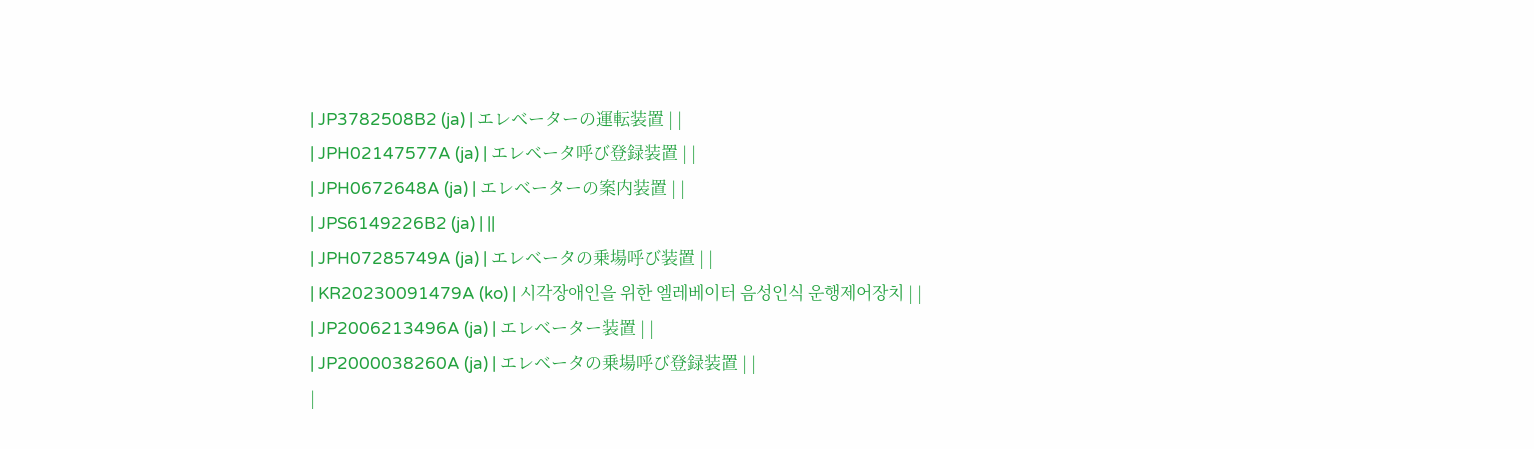| JP3782508B2 (ja) | エレベーターの運転装置 | |
| JPH02147577A (ja) | エレベータ呼び登録装置 | |
| JPH0672648A (ja) | エレベーターの案内装置 | |
| JPS6149226B2 (ja) | ||
| JPH07285749A (ja) | エレベータの乗場呼び装置 | |
| KR20230091479A (ko) | 시각장애인을 위한 엘레베이터 음성인식 운행제어장치 | |
| JP2006213496A (ja) | エレベーター装置 | |
| JP2000038260A (ja) | エレベータの乗場呼び登録装置 | |
|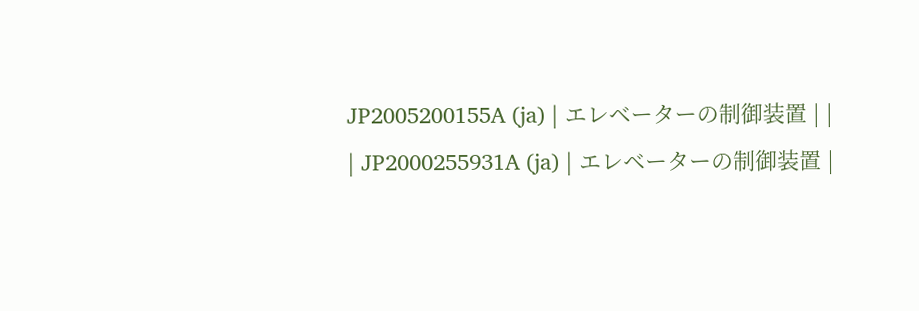JP2005200155A (ja) | エレベーターの制御装置 | |
| JP2000255931A (ja) | エレベーターの制御装置 |